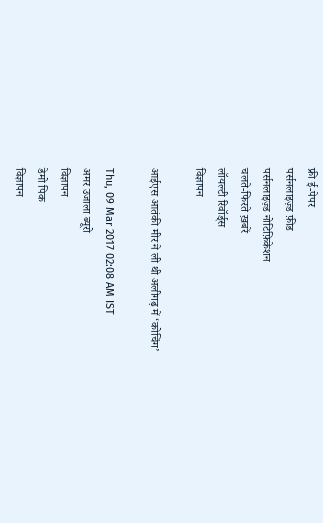फ्री ई-पेपर
पर्सनलाइज़्ड फ़ीड
पर्सनलाइज़्ड नोटिफ़िकेशन
चलते-फिरते ख़बरें
लॉयल्टी रिवॉर्ड्स
विज्ञापन

आईएस आतंकी मीर ने ली थी अलीगढ़ में ‘कोचिंग’

Thu, 09 Mar 2017 02:08 AM IST
अमर उजाला ब्यूरो
विज्ञापन
डेमो पिक
विज्ञापन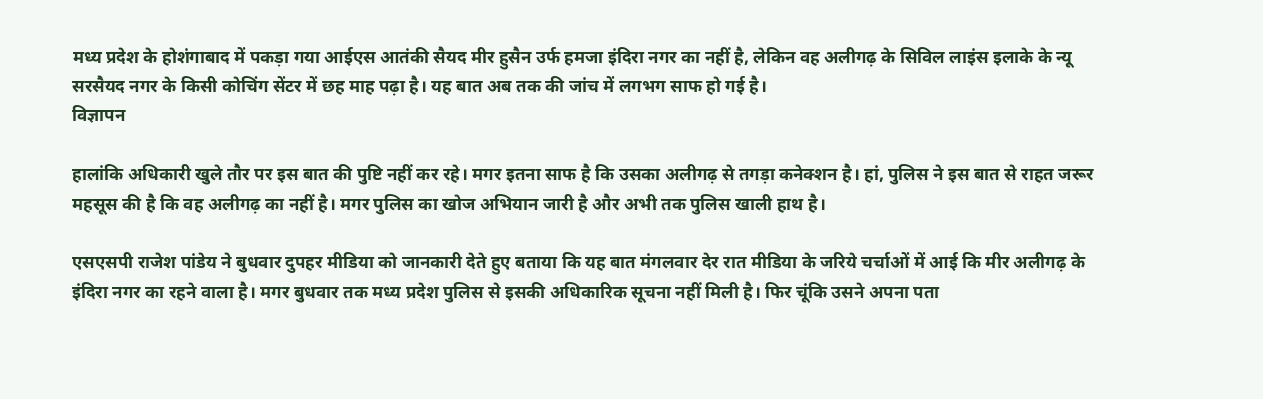मध्य प्रदेश के होशंगाबाद में पकड़ा गया आईएस आतंकी सैयद मीर हुसैन उर्फ हमजा इंदिरा नगर का नहीं है, लेकिन वह अलीगढ़ के सिविल लाइंस इलाके के न्यू सरसैयद नगर के किसी कोचिंग सेंटर में छह माह पढ़ा है। यह बात अब तक की जांच में लगभग साफ हो गई है।
विज्ञापन

हालांकि अधिकारी खुले तौर पर इस बात की पुष्टि नहीं कर रहे। मगर इतना साफ है कि उसका अलीगढ़ से तगड़ा कनेक्शन है। हां, पुलिस ने इस बात से राहत जरूर महसूस की है कि वह अलीगढ़ का नहीं है। मगर पुलिस का खोज अभियान जारी है और अभी तक पुलिस खाली हाथ है।

एसएसपी राजेश पांडेय ने बुधवार दुपहर मीडिया को जानकारी देते हुए बताया कि यह बात मंगलवार देर रात मीडिया के जरिये चर्चाओं में आई कि मीर अलीगढ़ के इंदिरा नगर का रहने वाला है। मगर बुधवार तक मध्य प्रदेश पुलिस से इसकी अधिकारिक सूचना नहीं मिली है। फिर चूंकि उसने अपना पता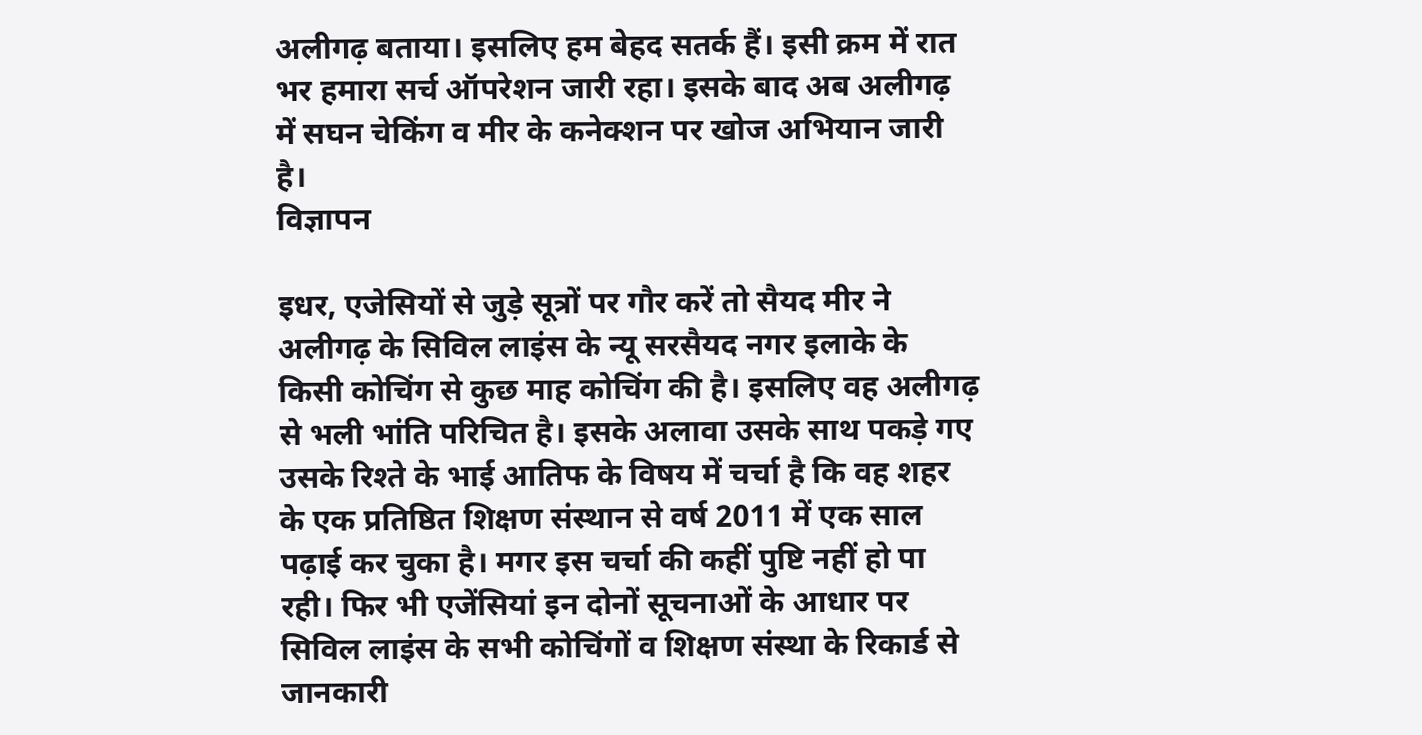अलीगढ़ बताया। इसलिए हम बेहद सतर्क हैं। इसी क्रम में रात भर हमारा सर्च ऑपरेशन जारी रहा। इसके बाद अब अलीगढ़ में सघन चेकिंग व मीर के कनेक्शन पर खोज अभियान जारी है।
विज्ञापन

इधर, एजेसियों से जुड़े सूत्रों पर गौर करें तो सैयद मीर ने अलीगढ़ के सिविल लाइंस के न्यू सरसैयद नगर इलाके के किसी कोचिंग से कुछ माह कोचिंग की है। इसलिए वह अलीगढ़ से भली भांति परिचित है। इसके अलावा उसके साथ पकड़े गए उसके रिश्ते के भाई आतिफ के विषय में चर्चा है कि वह शहर के एक प्रतिष्ठित शिक्षण संस्थान से वर्ष 2011 में एक साल पढ़ाई कर चुका है। मगर इस चर्चा की कहीं पुष्टि नहीं हो पा रही। फिर भी एजेंसियां इन दोनों सूचनाओं के आधार पर सिविल लाइंस के सभी कोचिंगों व शिक्षण संस्था के रिकार्ड से जानकारी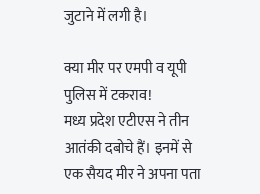जुटाने में लगी है।

क्या मीर पर एमपी व यूपी पुलिस में टकराव!
मध्य प्रदेश एटीएस ने तीन आतंकी दबोचे हैं। इनमें से एक सैयद मीर ने अपना पता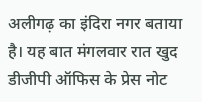अलीगढ़ का इंदिरा नगर बताया है। यह बात मंगलवार रात खुद डीजीपी ऑफिस के प्रेस नोट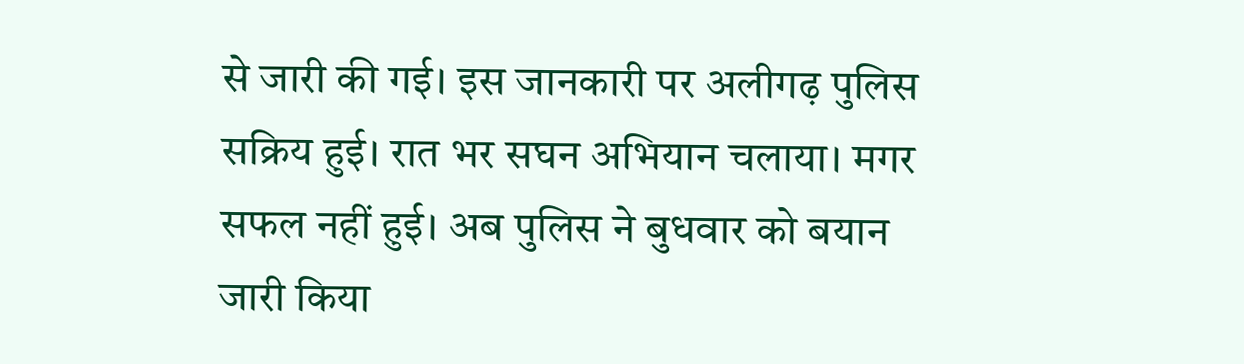से जारी की गई। इस जानकारी पर अलीगढ़ पुलिस सक्रिय हुई। रात भर सघन अभियान चलाया। मगर सफल नहीं हुई। अब पुलिस ने बुधवार को बयान जारी किया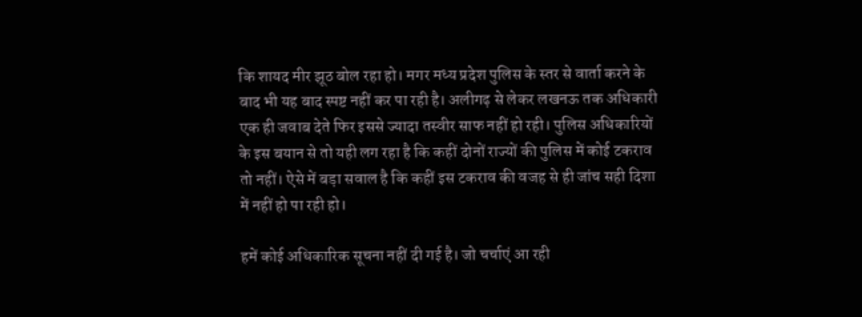कि शायद मीर झूठ बोल रहा हो। मगर मध्य प्रदेश पुलिस के स्तर से वार्ता करने के बाद भी यह बाद स्पष्ट नहीं कर पा रही है। अलीगढ़ से लेकर लखनऊ तक अधिकारी एक ही जवाब देते फिर इससे ज्यादा तस्वीर साफ नहीं हो रही। पुलिस अधिकारियों के इस बयान से तो यही लग रहा है कि कहीं दोनों राज्यों की पुलिस में कोई टकराव तो नहीं। ऐसे में बड़ा सवाल है कि कहीं इस टकराव की वजह से ही जांच सही दिशा में नहीं हो पा रही हो।

हमें कोई अधिकारिक सूचना नहीं दी गई है। जो चर्चाएं आ रही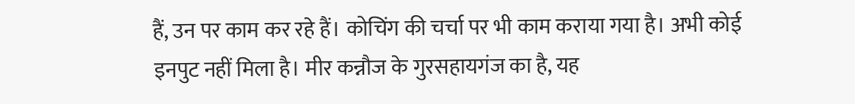हैं, उन पर काम कर रहे हैं। कोचिंग की चर्चा पर भी काम कराया गया है। अभी कोई इनपुट नहीं मिला है। मीर कन्नौज के गुरसहायगंज का है, यह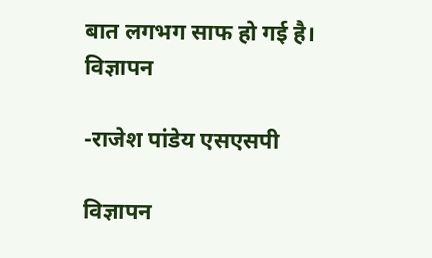बात लगभग साफ हो गई है।
विज्ञापन

-राजेश पांडेय एसएसपी

विज्ञापन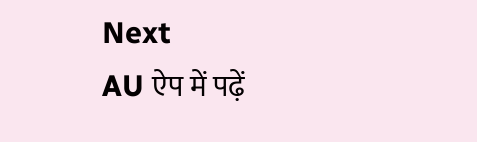Next
AU ऐप में पढ़ें